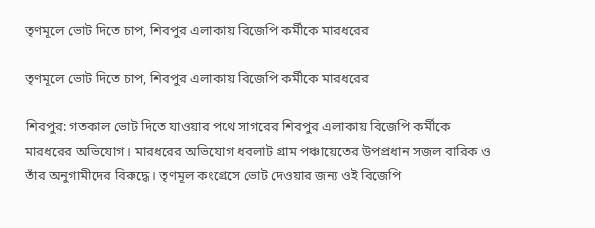তৃণমূলে ভোট দিতে চাপ, শিবপুর এলাকায় বিজেপি কর্মীকে মারধরের

তৃণমূলে ভোট দিতে চাপ, শিবপুর এলাকায় বিজেপি কর্মীকে মারধরের

শিবপুর: গতকাল ভোট দিতে যাওয়ার পথে সাগরের শিবপুর এলাকায় বিজেপি কর্মীকে মারধরের অভিযোগ। মারধরের অভিযোগ ধবলাট গ্রাম পঞ্চায়েতের উপপ্রধান সজল বারিক ও তাঁর অনুগামীদের বিরুদ্ধে। তৃণমূল কংগ্রেসে ভোট দেওয়ার জন্য ওই বিজেপি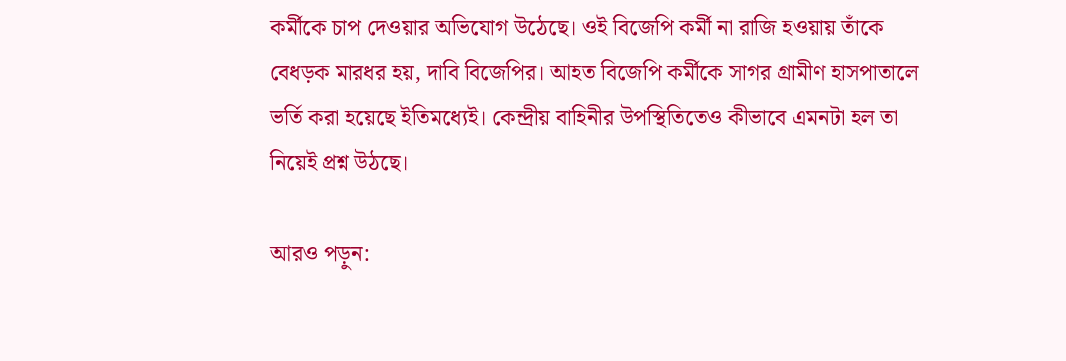কর্মীকে চাপ দেওয়ার অভিযোগ উঠেছে। ওই বিজেপি কর্মী না রাজি হওয়ায় তাঁকে বেধড়ক মারধর হয়, দাবি বিজেপির। আহত বিজেপি কর্মীকে সাগর গ্রামীণ হাসপাতালে ভর্তি করা হয়েছে ইতিমধ্যেই। কেন্দ্রীয় বাহিনীর উপস্থিতিতেও কীভাবে এমনটা হল তা নিয়েই প্রশ্ন উঠছে।

আরও পড়ুন: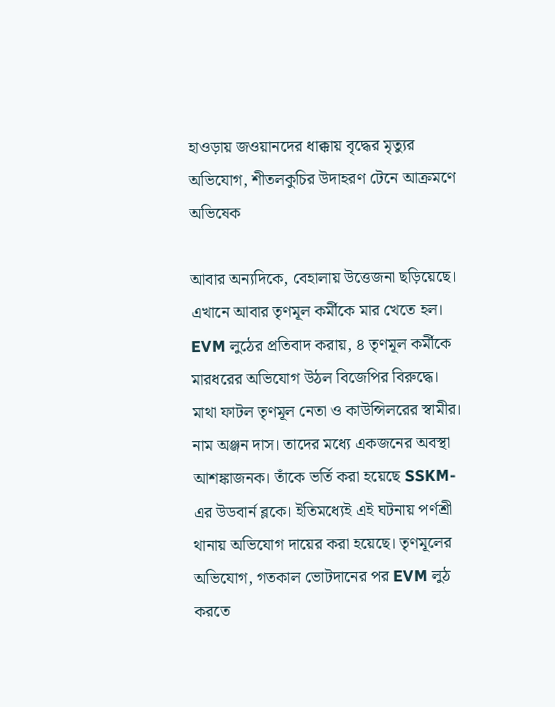হাওড়ায় জওয়ানদের ধাক্কায় বৃদ্ধের মৃত্যুর অভিযোগ, শীতলকুচির উদাহরণ টেনে আক্রমণে অভিষেক

আবার অন্যদিকে, বেহালায় উত্তেজনা ছড়িয়েছে। এখানে আবার তৃণমূল কর্মীকে মার খেতে হল। EVM লুঠের প্রতিবাদ করায়, ৪ তৃণমূল কর্মীকে মারধরের অভিযোগ উঠল বিজেপির বিরুদ্ধে। মাথা ফাটল তৃণমূল নেতা ও কাউন্সিলরের স্বামীর। নাম অঞ্জন দাস। তাদের মধ্যে একজনের অবস্থা আশঙ্কাজনক। তাঁকে ভর্তি করা হয়েছে SSKM-এর উডবার্ন ব্লকে। ইতিমধ্যেই এই ঘটনায় পর্ণশ্রী থানায় অভিযোগ দায়ের করা হয়েছে। তৃণমূলের অভিযোগ, গতকাল ভোটদানের পর EVM লুঠ করতে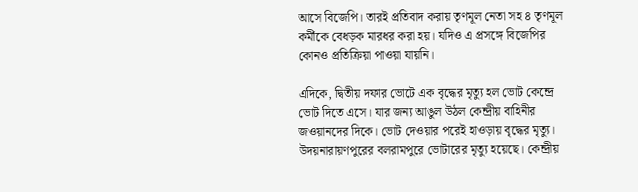আসে বিজেপি। তারই প্রতিবাদ করায় তৃণমূল নেতা সহ ৪ তৃণমূল কর্মীকে বেধড়ক মারধর করা হয়। যদিও এ প্রসঙ্গে বিজেপির কোনও প্রতিক্রিয়া পাওয়া যায়নি।

এদিকে, দ্বিতীয় দফার ভোটে এক বৃদ্ধের মৃত্যু হল ভোট কেন্দ্রে ভোট দিতে এসে। যার জন্য আঙুল উঠল কেন্দ্রীয় বাহিনীর জওয়ানদের দিকে। ভোট দেওয়ার পরেই হাওড়ায় বৃদ্ধের মৃত্যু। উদয়নারায়ণপুরের বলরামপুরে ভোটারের মৃত্যু হয়েছে। কেন্দ্রীয়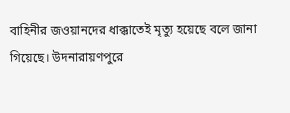বাহিনীর জওয়ানদের ধাক্কাতেই মৃত্যু হয়েছে বলে জানা গিয়েছে। উদনারায়ণপুরে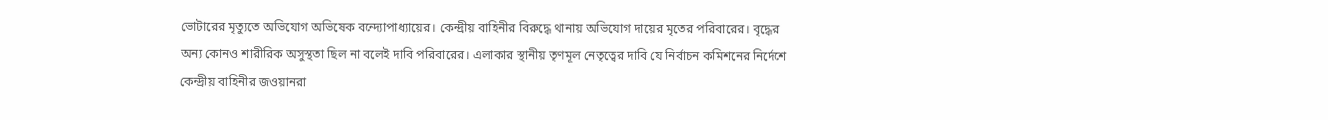ভোটারের মৃত্যুতে অভিযোগ অভিষেক বন্দ্যোপাধ্যায়ের। কেন্দ্রীয় বাহিনীর বিরুদ্ধে থানায় অভিযোগ দায়ের মৃতের পরিবারের। বৃদ্ধের অন্য কোনও শারীরিক অসুস্থতা ছিল না বলেই দাবি পরিবারের। এলাকার স্থানীয় তৃণমূল নেতৃত্বের দাবি যে নির্বাচন কমিশনের নির্দেশে কেন্দ্রীয় বাহিনীর জওয়ানরা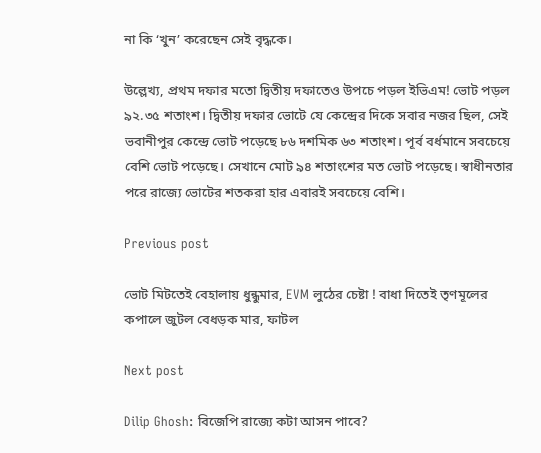না কি ‘খুন’ করেছেন সেই বৃদ্ধকে।

উল্লেখ্য, প্রথম দফার মতো দ্বিতীয় দফাতেও উপচে পড়ল ইভিএম! ভোট পড়ল ৯২.৩৫ শতাংশ। দ্বিতীয় দফার ভোটে যে কেন্দ্রের দিকে সবার নজর ছিল, সেই ভবানীপুর কেন্দ্রে ভোট পড়েছে ৮৬ দশমিক ৬৩ শতাংশ। পূর্ব বর্ধমানে সবচেয়ে বেশি ভোট পড়েছে। সেখানে মোট ৯৪ শতাংশের মত ভোট পড়েছে। স্বাধীনতার পরে রাজ্যে ভোটের শতকরা হার এবারই সবচেয়ে বেশি।

Previous post

ভোট মিটতেই বেহালায় ধুন্ধুমার, EVM লুঠের চেষ্টা ! বাধা দিতেই তৃণমূলের কপালে জুটল বেধড়ক মার, ফাটল

Next post

Dilip Ghosh: বিজেপি রাজ্যে কটা আসন পাবে?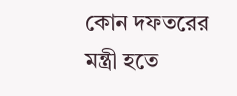কোন দফতরের মন্ত্রী হতে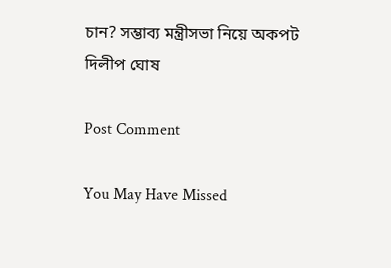চান? সম্ভাব্য মন্ত্রীসভা নিয়ে অকপট দিলীপ ঘোষ

Post Comment

You May Have Missed